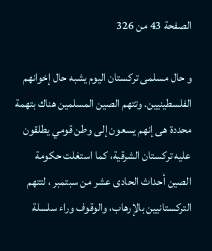الصفحة 43 من 326

و حال مسلمى تركستان اليوم يشبه حال إخوانهم الفلسطينيين. وتتهم الصين المسلمين هناك بتهمة محددة هى إنهم يسعون إلى وطن قومي يطلقون عليه تركستان الشرقية، كما استغلت حكومة الصين أحداث الحادى عشر من سبتمبر ، لتتهم التركستانيين بالإرهاب، والوقوف وراء سلسلة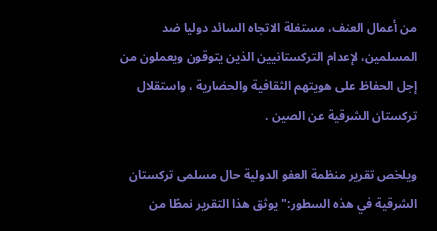من أعمال العنف، مستغلة الاتجاه السائد دوليا ضد المسلمين، لإعدام التركستانيين الذين يتوقون ويعملون من إجل الحفاظ على هويتهم الثقافية والحضارية ، واستقلال تركستان الشرقية عن الصين .

ويلخص تقرير منظمة العفو الدولية حال مسلمى تركستان الشرقية في هذه السطور:"يوثق هذا التقرير نمطًا من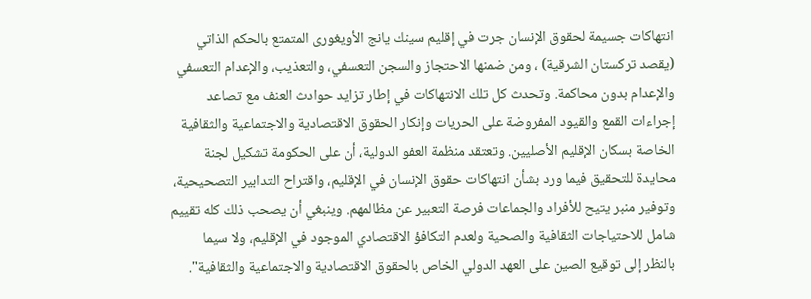انتهاكات جسيمة لحقوق الإنسان جرت في إقليم سينك يانج الأويغورى المتمتع بالحكم الذاتي (يقصد تركستان الشرقية) ، ومن ضمنها الاحتجاز والسجن التعسفي، والتعذيب، والإعدام التعسفي والإعدام بدون محاكمة. وتحدث كل تلك الانتهاكات في إطار تزايد حوادث العنف مع تصاعد إجراءات القمع والقيود المفروضة على الحريات وإنكار الحقوق الاقتصادية والاجتماعية والثقافية الخاصة بسكان الإقليم الأصليين. وتعتقد منظمة العفو الدولية، أن على الحكومة تشكيل لجنة محايدة للتحقيق فيما ورد بشأن انتهاكات حقوق الإنسان في الإقليم، واقتراح التدابير التصحيحية، وتوفير منبر يتيح للأفراد والجماعات فرصة التعبير عن مظالمهم. وينبغي أن يصحب ذلك كله تقييم شامل للاحتياجات الثقافية والصحية ولعدم التكافؤ الاقتصادي الموجود في الإقليم، ولا سيما بالنظر إلى توقيع الصين على العهد الدولي الخاص بالحقوق الاقتصادية والاجتماعية والثقافية".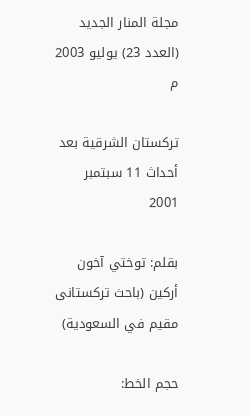مجلة المنار الجديد (العدد 23) يوليو 2003 م

تركستان الشرقية بعد أحداث 11 سبتمبر 2001

بقلم: توختي آخون أركين (باحث تركستانى مقيم في السعودية)

حجم الخط: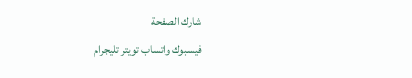شارك الصفحة
فيسبوك واتساب تويتر تليجرام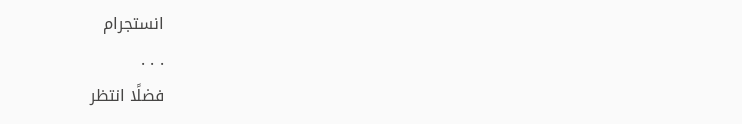انستجرام
. . .
فضلًا انتظر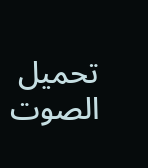تحميل الصوت